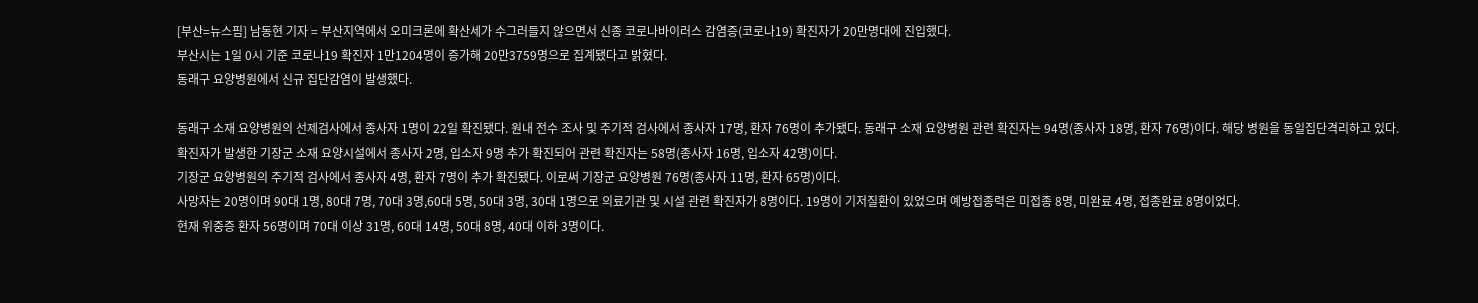[부산=뉴스핌] 남동현 기자 = 부산지역에서 오미크론에 확산세가 수그러들지 않으면서 신종 코로나바이러스 감염증(코로나19) 확진자가 20만명대에 진입했다.
부산시는 1일 0시 기준 코로나19 확진자 1만1204명이 증가해 20만3759명으로 집계됐다고 밝혔다.
동래구 요양병원에서 신규 집단감염이 발생했다.

동래구 소재 요양병원의 선제검사에서 종사자 1명이 22일 확진됐다. 원내 전수 조사 및 주기적 검사에서 종사자 17명, 환자 76명이 추가됐다. 동래구 소재 요양병원 관련 확진자는 94명(종사자 18명, 환자 76명)이다. 해당 병원을 동일집단격리하고 있다.
확진자가 발생한 기장군 소재 요양시설에서 종사자 2명, 입소자 9명 추가 확진되어 관련 확진자는 58명(종사자 16명, 입소자 42명)이다.
기장군 요양병원의 주기적 검사에서 종사자 4명, 환자 7명이 추가 확진됐다. 이로써 기장군 요양병원 76명(종사자 11명, 환자 65명)이다.
사망자는 20명이며 90대 1명, 80대 7명, 70대 3명,60대 5명, 50대 3명, 30대 1명으로 의료기관 및 시설 관련 확진자가 8명이다. 19명이 기저질환이 있었으며 예방접종력은 미접종 8명, 미완료 4명, 접종완료 8명이었다.
현재 위중증 환자 56명이며 70대 이상 31명, 60대 14명, 50대 8명, 40대 이하 3명이다.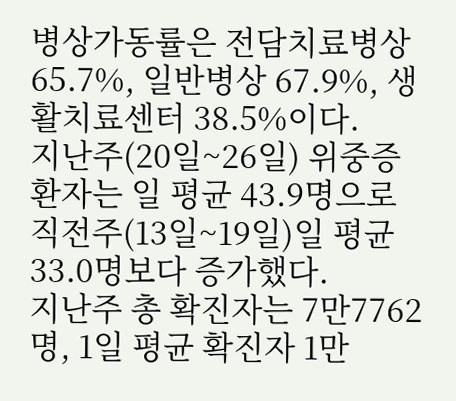병상가동률은 전담치료병상 65.7%, 일반병상 67.9%, 생활치료센터 38.5%이다.
지난주(20일~26일) 위중증환자는 일 평균 43.9명으로 직전주(13일~19일)일 평균 33.0명보다 증가했다.
지난주 총 확진자는 7만7762명, 1일 평균 확진자 1만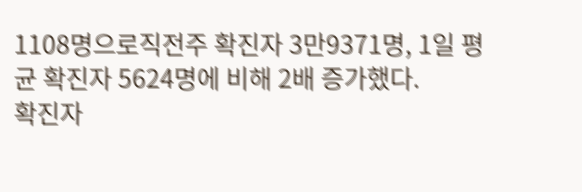1108명으로직전주 확진자 3만9371명, 1일 평균 확진자 5624명에 비해 2배 증가했다.
확진자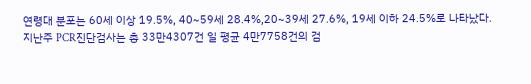연령대 분포는 60세 이상 19.5%, 40~59세 28.4%,20~39세 27.6%, 19세 이하 24.5%로 나타났다.
지난주 PCR진단검사는 총 33만4307건 일 평균 4만7758건의 검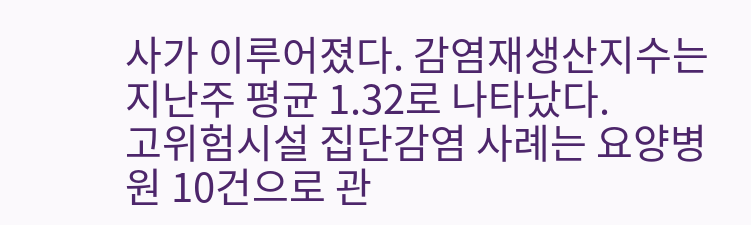사가 이루어졌다. 감염재생산지수는 지난주 평균 1.32로 나타났다.
고위험시설 집단감염 사례는 요양병원 10건으로 관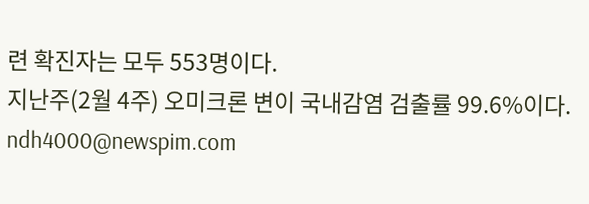련 확진자는 모두 553명이다.
지난주(2월 4주) 오미크론 변이 국내감염 검출률 99.6%이다.
ndh4000@newspim.com